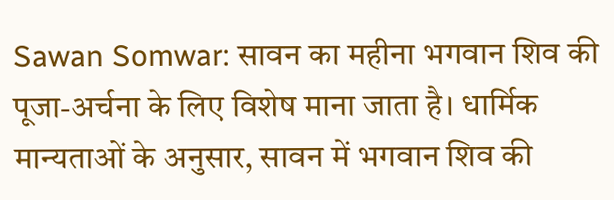Sawan Somwar: सावन का महीना भगवान शिव की पूजा-अर्चना के लिए विशेष माना जाता है। धार्मिक मान्यताओं के अनुसार, सावन में भगवान शिव की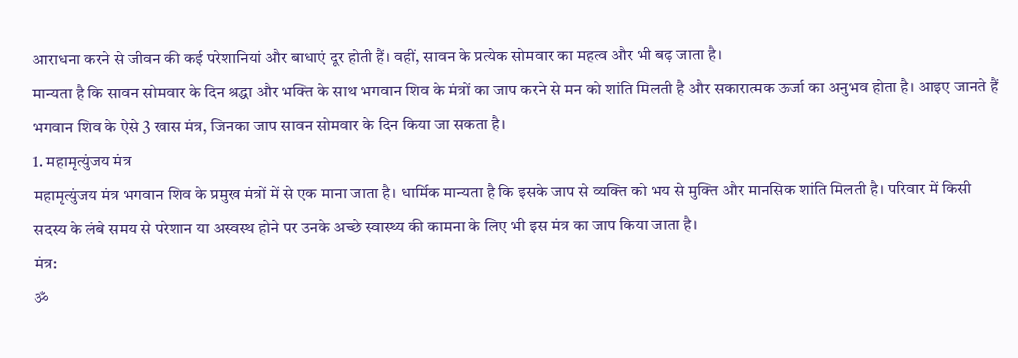आराधना करने से जीवन की कई परेशानियां और बाधाएं दूर होती हैं। वहीं, सावन के प्रत्येक सोमवार का महत्व और भी बढ़ जाता है।
मान्यता है कि सावन सोमवार के दिन श्रद्धा और भक्ति के साथ भगवान शिव के मंत्रों का जाप करने से मन को शांति मिलती है और सकारात्मक ऊर्जा का अनुभव होता है। आइए जानते हैं भगवान शिव के ऐसे 3 खास मंत्र, जिनका जाप सावन सोमवार के दिन किया जा सकता है।
1. महामृत्युंजय मंत्र
महामृत्युंजय मंत्र भगवान शिव के प्रमुख मंत्रों में से एक माना जाता है। धार्मिक मान्यता है कि इसके जाप से व्यक्ति को भय से मुक्ति और मानसिक शांति मिलती है। परिवार में किसी सदस्य के लंबे समय से परेशान या अस्वस्थ होने पर उनके अच्छे स्वास्थ्य की कामना के लिए भी इस मंत्र का जाप किया जाता है।
मंत्र:
ॐ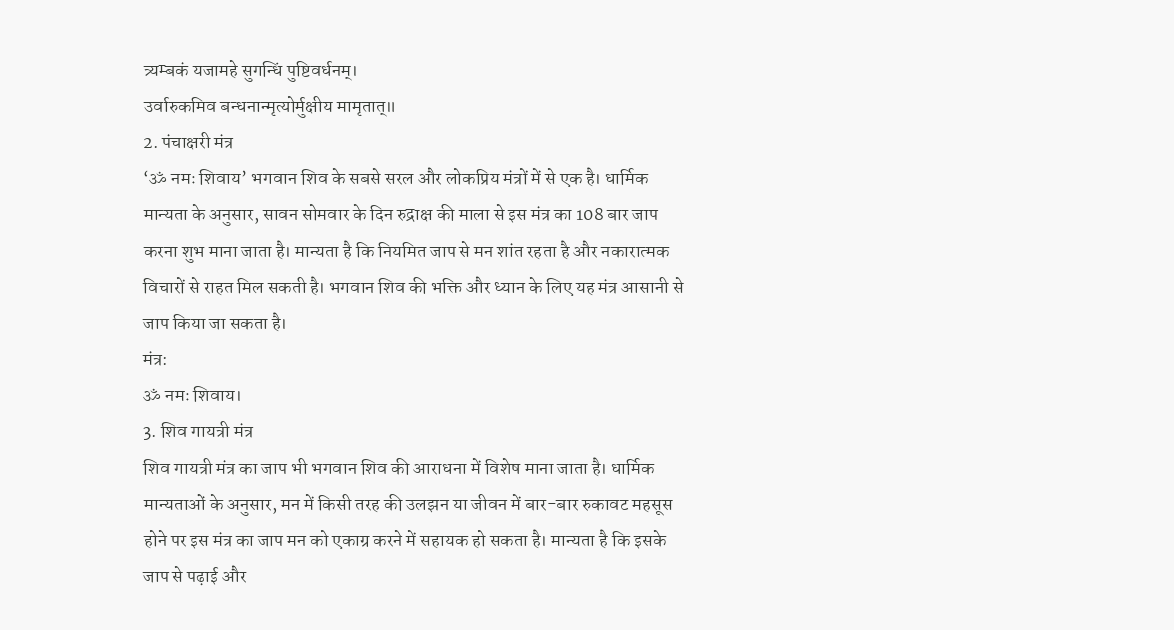त्र्यम्बकं यजामहे सुगन्धिं पुष्टिवर्धनम्।
उर्वारुकमिव बन्धनान्मृत्योर्मुक्षीय मामृतात्॥
2. पंचाक्षरी मंत्र
‘ॐ नमः शिवाय’ भगवान शिव के सबसे सरल और लोकप्रिय मंत्रों में से एक है। धार्मिक मान्यता के अनुसार, सावन सोमवार के दिन रुद्राक्ष की माला से इस मंत्र का 108 बार जाप करना शुभ माना जाता है। मान्यता है कि नियमित जाप से मन शांत रहता है और नकारात्मक विचारों से राहत मिल सकती है। भगवान शिव की भक्ति और ध्यान के लिए यह मंत्र आसानी से जाप किया जा सकता है।
मंत्र:
ॐ नमः शिवाय।
3. शिव गायत्री मंत्र
शिव गायत्री मंत्र का जाप भी भगवान शिव की आराधना में विशेष माना जाता है। धार्मिक मान्यताओं के अनुसार, मन में किसी तरह की उलझन या जीवन में बार-बार रुकावट महसूस होने पर इस मंत्र का जाप मन को एकाग्र करने में सहायक हो सकता है। मान्यता है कि इसके जाप से पढ़ाई और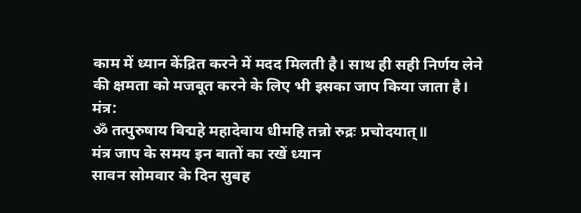काम में ध्यान केंद्रित करने में मदद मिलती है। साथ ही सही निर्णय लेने की क्षमता को मजबूत करने के लिए भी इसका जाप किया जाता है।
मंत्र:
ॐ तत्पुरुषाय विद्महे महादेवाय धीमहि तन्नो रुद्रः प्रचोदयात्॥
मंत्र जाप के समय इन बातों का रखें ध्यान
सावन सोमवार के दिन सुबह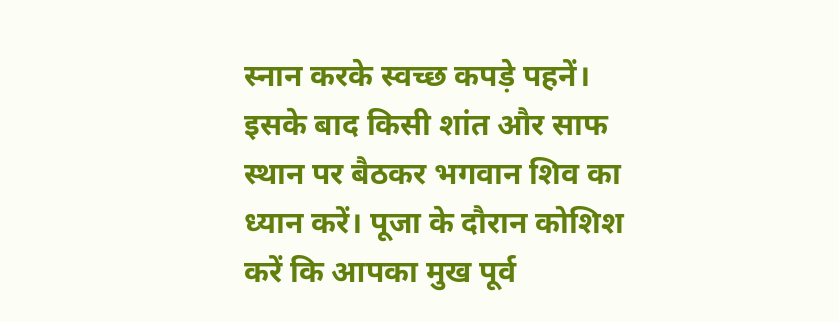स्नान करके स्वच्छ कपड़े पहनें। इसके बाद किसी शांत और साफ स्थान पर बैठकर भगवान शिव का ध्यान करें। पूजा के दौरान कोशिश करें कि आपका मुख पूर्व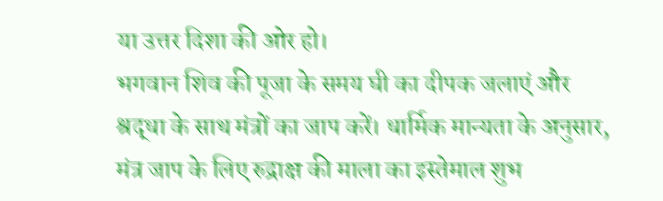या उत्तर दिशा की ओर हो।
भगवान शिव की पूजा के समय घी का दीपक जलाएं और श्रद्धा के साथ मंत्रों का जाप करें। धार्मिक मान्यता के अनुसार, मंत्र जाप के लिए रुद्राक्ष की माला का इस्तेमाल शुभ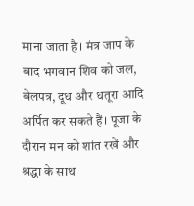माना जाता है। मंत्र जाप के बाद भगवान शिव को जल, बेलपत्र, दूध और धतूरा आदि अर्पित कर सकते हैं। पूजा के दौरान मन को शांत रखें और श्रद्धा के साथ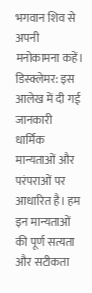भगवान शिव से अपनी मनोकामना कहें।
डिस्क्लेमर: इस आलेख में दी गई जानकारी धार्मिक मान्यताओं और परंपराओं पर आधारित है। हम इन मान्यताओं की पूर्ण सत्यता और सटीकता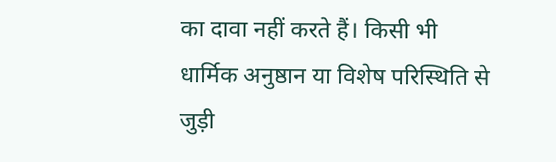का दावा नहीं करते हैं। किसी भी धार्मिक अनुष्ठान या विशेष परिस्थिति से जुड़ी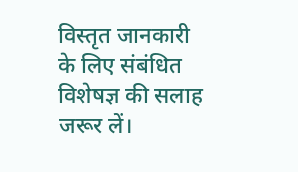विस्तृत जानकारी के लिए संबंधित विशेषज्ञ की सलाह जरूर लें।